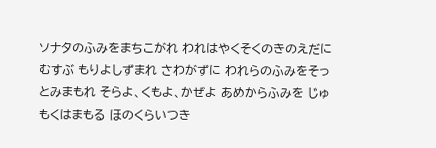ソナタのふみをまちこがれ われはやくそくのきのえだにむすぶ もりよしずまれ さわがずに われらのふみをそっとみまもれ そらよ、くもよ、かぜよ あめからふみを じゅもくはまもる ほのくらいつき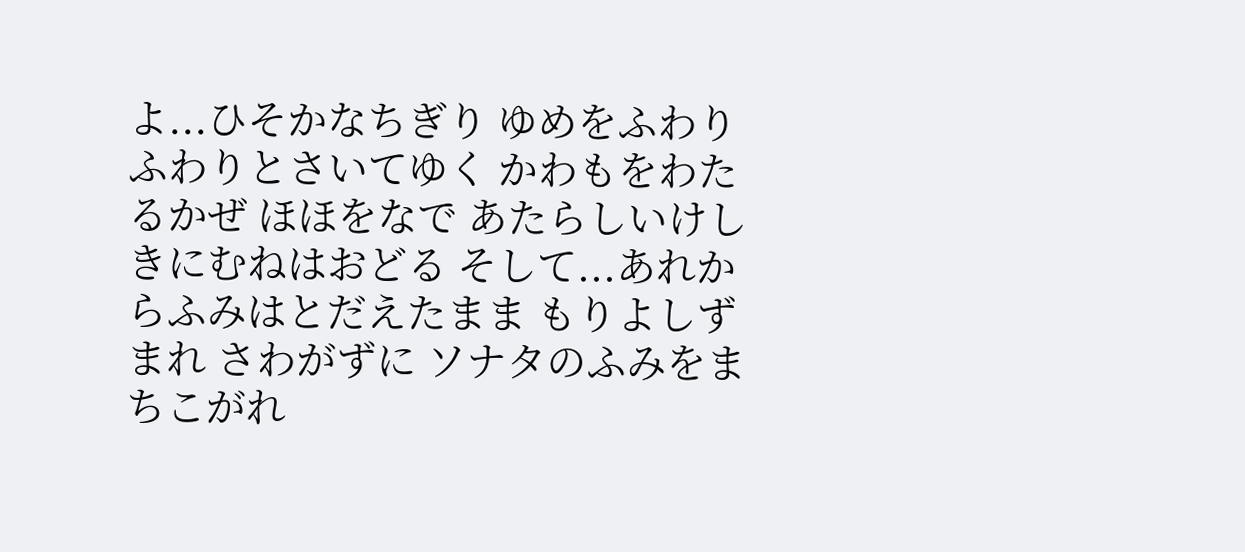よ...ひそかなちぎり ゆめをふわりふわりとさいてゆく かわもをわたるかぜ ほほをなで あたらしいけしきにむねはおどる そして...あれからふみはとだえたまま もりよしずまれ さわがずに ソナタのふみをまちこがれ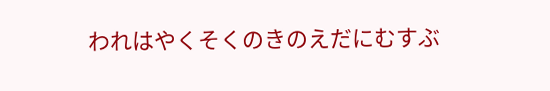われはやくそくのきのえだにむすぶ